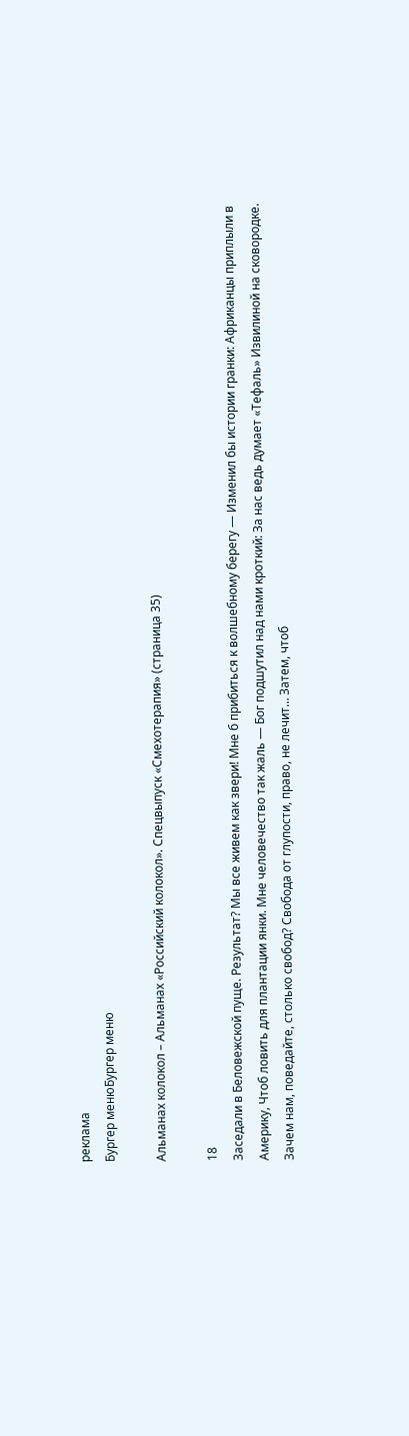реклама
Бургер менюБургер меню

Альманах колокол – Альманах «Российский колокол». Спецвыпуск «Смехотерапия» (страница 35)

18
Заседали в Беловежской пуще. Результат? Мы все живем как звери! Мне б прибиться к волшебному берегу — Изменил бы истории гранки: Африканцы приплыли в Америку, Чтоб ловить для плантации янки. Мне человечество так жаль — Бог подшутил над нами кроткий: За нас ведь думает «Тефаль» Извилиной на сковородке. Зачем нам, поведайте, столько свобод? Свобода от глупости, право, не лечит… Затем, чтоб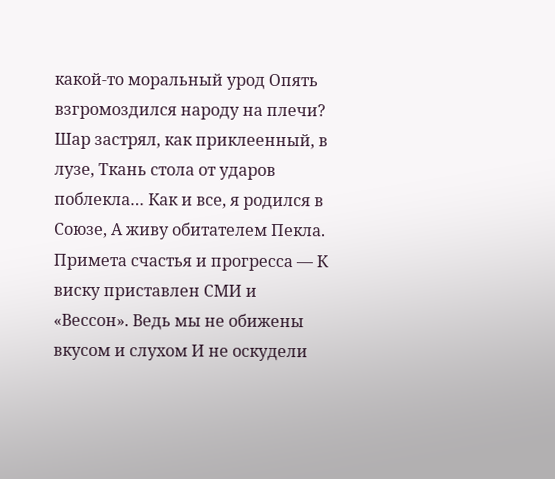какой-то моральный урод Опять взгромоздился народу на плечи? Шар застрял, как приклеенный, в лузе, Ткань стола от ударов поблекла… Как и все, я родился в Союзе, А живу обитателем Пекла. Примета счастья и прогресса — К виску приставлен СМИ и «Вессон». Ведь мы не обижены вкусом и слухом И не оскудели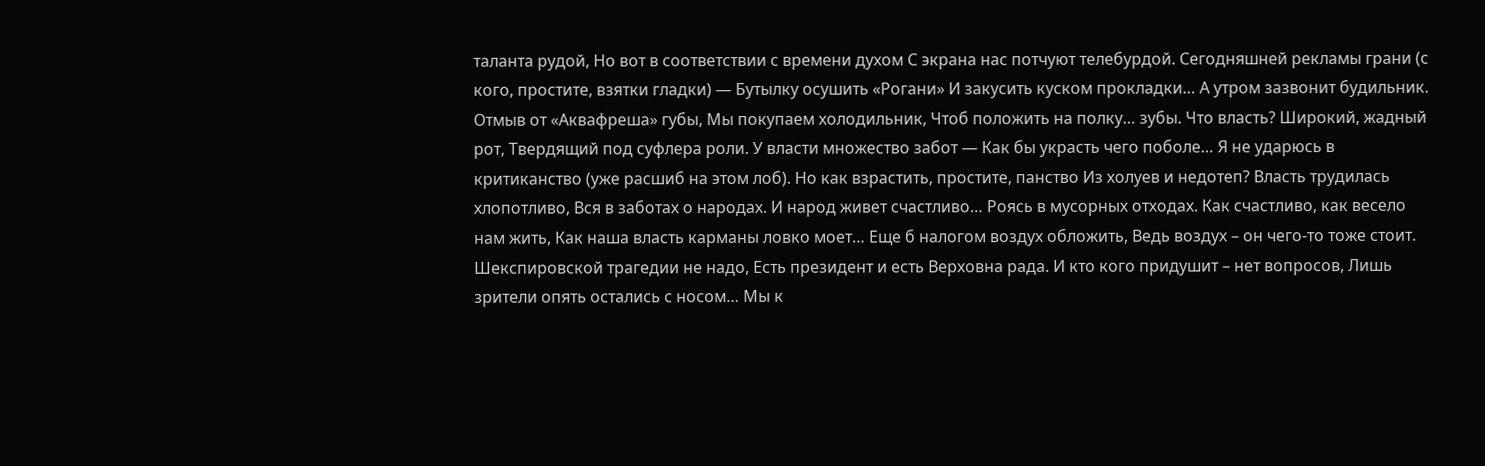таланта рудой, Но вот в соответствии с времени духом С экрана нас потчуют телебурдой. Сегодняшней рекламы грани (с кого, простите, взятки гладки) — Бутылку осушить «Рогани» И закусить куском прокладки… А утром зазвонит будильник. Отмыв от «Аквафреша» губы, Мы покупаем холодильник, Чтоб положить на полку… зубы. Что власть? Широкий, жадный рот, Твердящий под суфлера роли. У власти множество забот — Как бы украсть чего поболе… Я не ударюсь в критиканство (уже расшиб на этом лоб). Но как взрастить, простите, панство Из холуев и недотеп? Власть трудилась хлопотливо, Вся в заботах о народах. И народ живет счастливо… Роясь в мусорных отходах. Как счастливо, как весело нам жить, Как наша власть карманы ловко моет… Еще б налогом воздух обложить, Ведь воздух – он чего-то тоже стоит. Шекспировской трагедии не надо, Есть президент и есть Верховна рада. И кто кого придушит – нет вопросов, Лишь зрители опять остались с носом… Мы к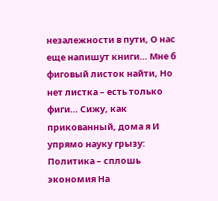незалежности в пути, О нас еще напишут книги… Мне б фиговый листок найти, Но нет листка – есть только фиги… Сижу, как прикованный, дома я И упрямо науку грызу: Политика – сплошь экономия На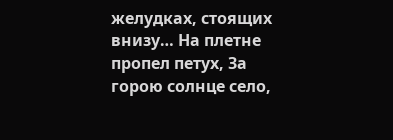желудках, стоящих внизу… На плетне пропел петух, За горою солнце село,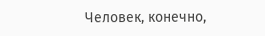Человек, конечно,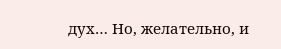дух… Но, желательно, и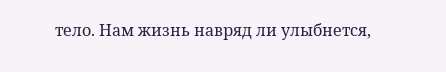тело. Нам жизнь навряд ли улыбнется,